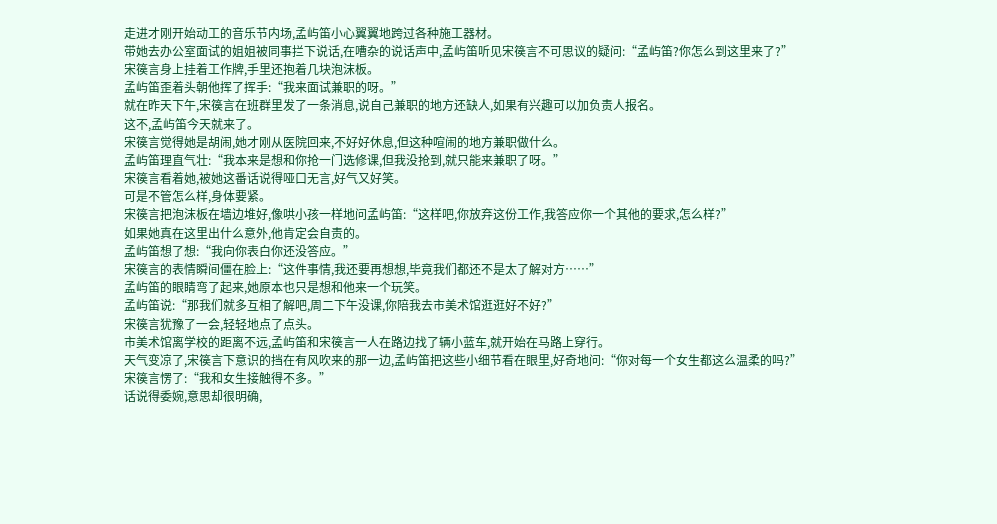走进才刚开始动工的音乐节内场,孟屿笛小心翼翼地跨过各种施工器材。
带她去办公室面试的姐姐被同事拦下说话,在嘈杂的说话声中,孟屿笛听见宋篌言不可思议的疑问:“孟屿笛?你怎么到这里来了?”
宋篌言身上挂着工作牌,手里还抱着几块泡沫板。
孟屿笛歪着头朝他挥了挥手:“我来面试兼职的呀。”
就在昨天下午,宋篌言在班群里发了一条消息,说自己兼职的地方还缺人,如果有兴趣可以加负责人报名。
这不,孟屿笛今天就来了。
宋篌言觉得她是胡闹,她才刚从医院回来,不好好休息,但这种喧闹的地方兼职做什么。
孟屿笛理直气壮:“我本来是想和你抢一门选修课,但我没抢到,就只能来兼职了呀。”
宋篌言看着她,被她这番话说得哑口无言,好气又好笑。
可是不管怎么样,身体要紧。
宋篌言把泡沫板在墙边堆好,像哄小孩一样地问孟屿笛:“这样吧,你放弃这份工作,我答应你一个其他的要求,怎么样?”
如果她真在这里出什么意外,他肯定会自责的。
孟屿笛想了想:“我向你表白你还没答应。”
宋篌言的表情瞬间僵在脸上:“这件事情,我还要再想想,毕竟我们都还不是太了解对方……”
孟屿笛的眼睛弯了起来,她原本也只是想和他来一个玩笑。
孟屿笛说:“那我们就多互相了解吧,周二下午没课,你陪我去市美术馆逛逛好不好?”
宋篌言犹豫了一会,轻轻地点了点头。
市美术馆离学校的距离不远,孟屿笛和宋篌言一人在路边找了辆小蓝车,就开始在马路上穿行。
天气变凉了,宋篌言下意识的挡在有风吹来的那一边,孟屿笛把这些小细节看在眼里,好奇地问:“你对每一个女生都这么温柔的吗?”
宋篌言愣了:“我和女生接触得不多。”
话说得委婉,意思却很明确,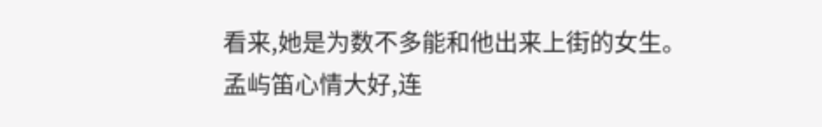看来,她是为数不多能和他出来上街的女生。
孟屿笛心情大好,连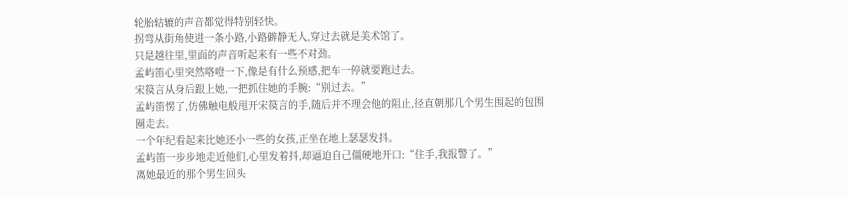轮胎轱辘的声音都觉得特别轻快。
拐弯从街角使进一条小路,小路僻静无人,穿过去就是美术馆了。
只是越往里,里面的声音听起来有一些不对劲。
孟屿笛心里突然咯噔一下,像是有什么预感,把车一停就要跑过去。
宋篌言从身后跟上她,一把抓住她的手腕:“别过去。”
孟屿笛愣了,仿佛触电般甩开宋篌言的手,随后并不理会他的阻止,径直朝那几个男生围起的包围圈走去。
一个年纪看起来比她还小一些的女孩,正坐在地上瑟瑟发抖。
孟屿笛一步步地走近他们,心里发着抖,却逼迫自己僵硬地开口:“住手,我报警了。”
离她最近的那个男生回头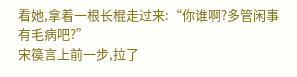看她,拿着一根长棍走过来:“你谁啊?多管闲事有毛病吧?”
宋篌言上前一步,拉了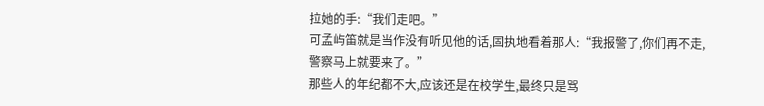拉她的手:“我们走吧。”
可孟屿笛就是当作没有听见他的话,固执地看着那人:“我报警了,你们再不走,警察马上就要来了。”
那些人的年纪都不大,应该还是在校学生,最终只是骂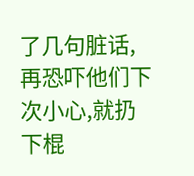了几句脏话,再恐吓他们下次小心,就扔下棍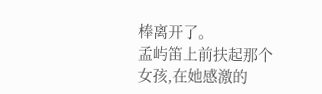棒离开了。
孟屿笛上前扶起那个女孩,在她感激的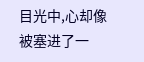目光中,心却像被塞进了一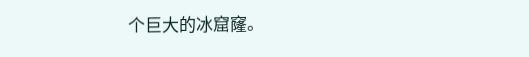个巨大的冰窟窿。